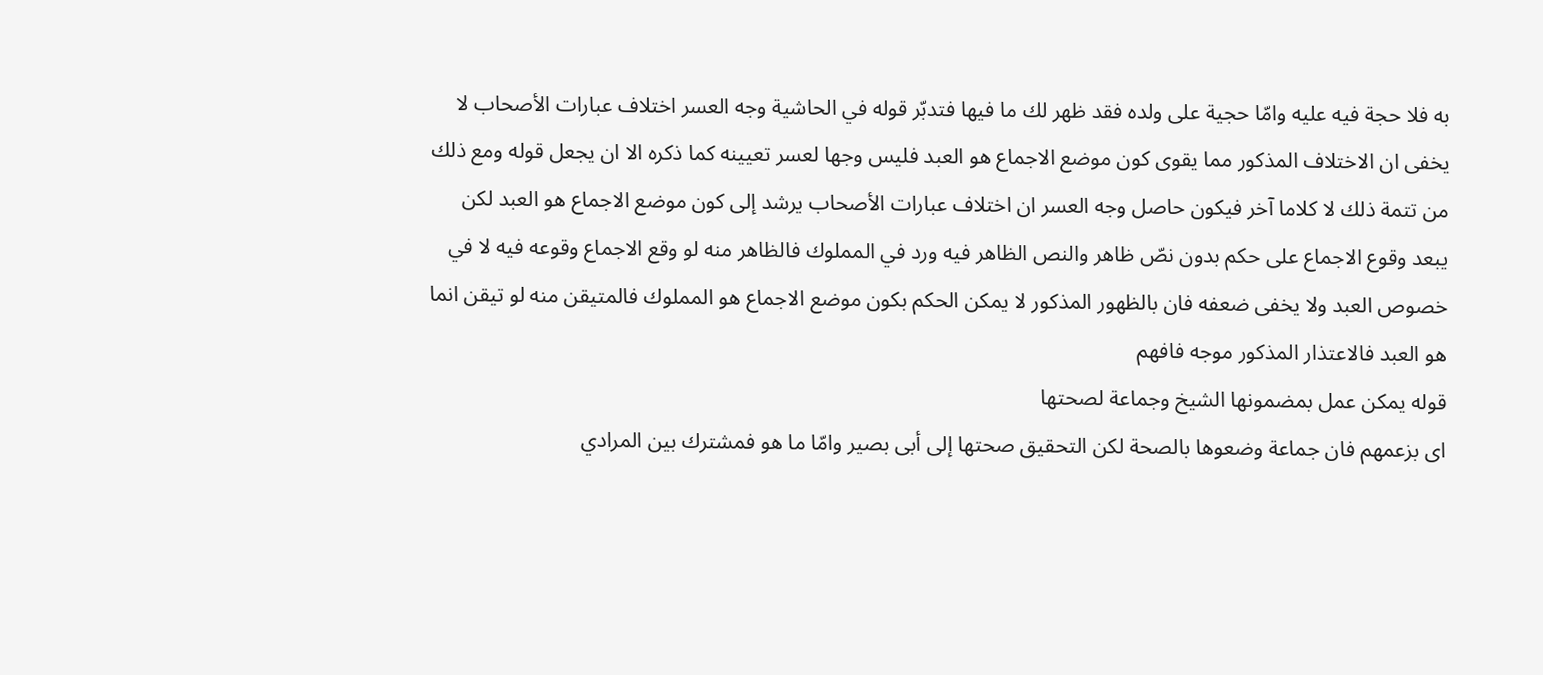به فلا حجة فيه عليه وامّا حجية على ولده فقد ظهر لك ما فيها فتدبّر قوله في الحاشية وجه العسر اختلاف عبارات الأصحاب لا يخفى ان الاختلاف المذكور مما يقوى كون موضع الاجماع هو العبد فليس وجها لعسر تعيينه كما ذكره الا ان يجعل قوله ومع ذلك من تتمة ذلك لا كلاما آخر فيكون حاصل وجه العسر ان اختلاف عبارات الأصحاب يرشد إلى كون موضع الاجماع هو العبد لكن يبعد وقوع الاجماع على حكم بدون نصّ ظاهر والنص الظاهر فيه ورد في المملوك فالظاهر منه لو وقع الاجماع وقوعه فيه لا في خصوص العبد ولا يخفى ضعفه فان بالظهور المذكور لا يمكن الحكم بكون موضع الاجماع هو المملوك فالمتيقن منه لو تيقن انما هو العبد فالاعتذار المذكور موجه فافهم
قوله يمكن عمل بمضمونها الشيخ وجماعة لصحتها
اى بزعمهم فان جماعة وضعوها بالصحة لكن التحقيق صحتها إلى أبى بصير وامّا ما هو فمشترك بين المرادي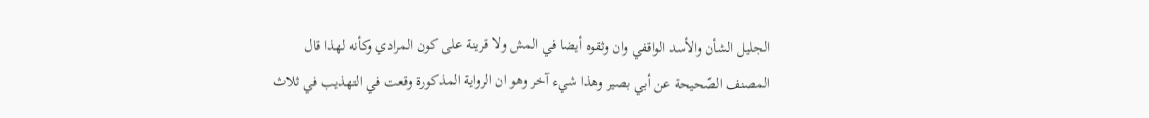الجليل الشأن والأسد الواقفي وان وثقوه أيضا في المش ولا قرينة على كون المرادي وكأنه لهذا قال المصنف الصّحيحة عن أبي بصير وهذا شيء آخر وهو ان الرواية المذكورة وقعت في التهذيب في ثلاث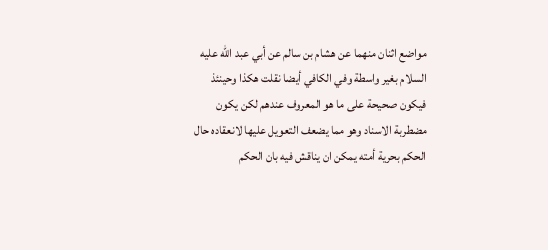مواضع اثنان منهما عن هشام بن سالم عن أبي عبد اللّه عليه السلام بغير واسطة وفي الكافي أيضا نقلت هكذا وحينئذ فيكون صحيحة على ما هو المعروف عندهم لكن يكون مضطربة الاسناد وهو مما يضعف التعويل عليها لانعقاده حال الحكم بحرية أمته يمكن ان يناقش فيه بان الحكم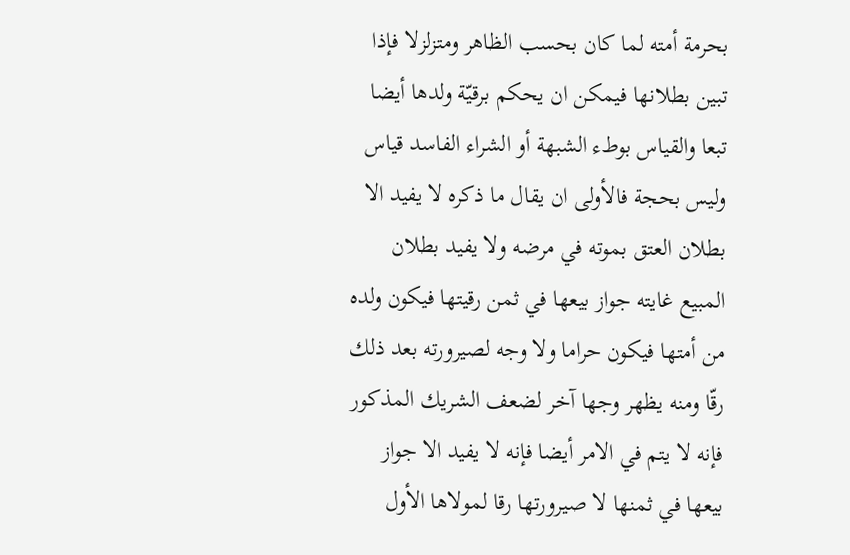بحرمة أمته لما كان بحسب الظاهر ومتزلزلا فإذا تبين بطلانها فيمكن ان يحكم برقيّة ولدها أيضا تبعا والقياس بوطء الشبهة أو الشراء الفاسد قياس وليس بحجة فالأولى ان يقال ما ذكره لا يفيد الا بطلان العتق بموته في مرضه ولا يفيد بطلان المبيع غايته جواز بيعها في ثمن رقيتها فيكون ولده من أمتها فيكون حراما ولا وجه لصيرورته بعد ذلك رقّا ومنه يظهر وجها آخر لضعف الشريك المذكور فإنه لا يتم في الامر أيضا فإنه لا يفيد الا جواز بيعها في ثمنها لا صيرورتها رقا لمولاها الأول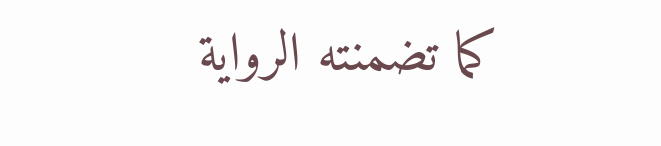كما تضمنته الرواية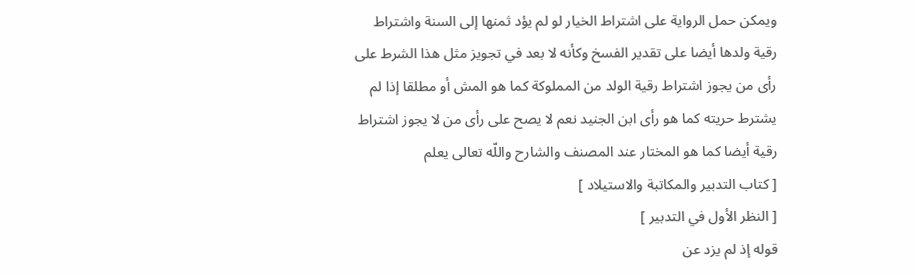ويمكن حمل الرواية على اشتراط الخيار لو لم يؤد ثمنها إلى السنة واشتراط رقية ولدها أيضا على تقدير الفسخ وكأنه لا بعد في تجويز مثل هذا الشرط على رأى من يجوز اشتراط رقية الولد من المملوكة كما هو المش أو مطلقا إذا لم يشترط حريته كما هو رأى ابن الجنيد نعم لا يصح على رأى من لا يجوز اشتراط رقية أيضا كما هو المختار عند المصنف والشارح واللّه تعالى يعلم
[ كتاب التدبير والمكاتبة والاستيلاد ]
[ النظر الأول في التدبير ]
قوله إذ لم يزد عن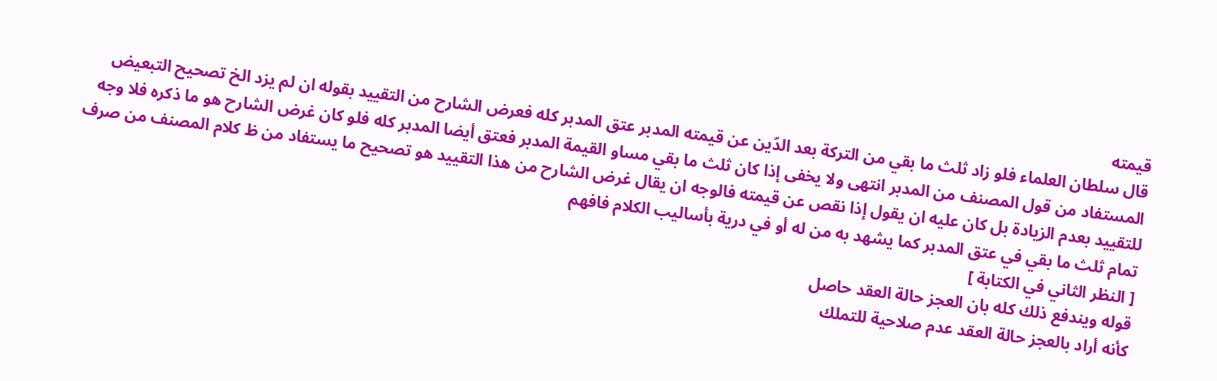قيمته
قال سلطان العلماء فلو زاد ثلث ما بقي من التركة بعد الدّين عن قيمته المدبر عتق المدبر كله فعرض الشارح من التقييد بقوله ان لم يزد الخ تصحيح التبعيض المستفاد من قول المصنف من المدبر انتهى ولا يخفى إذا كان ثلث ما بقي مساو القيمة المدبر فعتق أيضا المدبر كله فلو كان غرض الشارح هو ما ذكره فلا وجه للتقييد بعدم الزيادة بل كان عليه ان يقول إذا نقص عن قيمته فالوجه ان يقال غرض الشارح من هذا التقييد هو تصحيح ما يستفاد من ظ كلام المصنف من صرف تمام ثلث ما بقي في عتق المدبر كما يشهد به من له أو في درية بأساليب الكلام فافهم
[ النظر الثاني في الكتابة ]
قوله ويندفع ذلك كله بان العجز حالة العقد حاصل
كأنه أراد بالعجز حالة العقد عدم صلاحية للتملك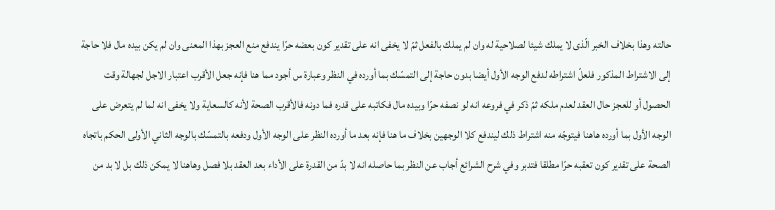حالته وهذا بخلاف الخبر الّذى لا يملك شيئا لصلاحية له وان لم يملك بالفعل ثمّ لا يخفى انه على تقدير كون بعضه حرّا يندفع منع العجز بهذا المعنى وان لم يكن بيده مال فلا حاجة إلى الاشتراط المذكور فلعلّ اشتراطه لدفع الوجه الأول أيضا بدون حاجة إلى التمسّك بما أورده في النظر وعبارة س أجود مما هنا فإنه جعل الأقرب اعتبار الاجل لجهالة وقت الحصول أو للعجز حال العقد لعدم ملكه ثمّ ذكر في فروعه انه لو نصفه حرّا وبيده مال فكاتبه على قدره فما دونه فالأقرب الصحة لأنه كالسعاية ولا يخفى انه لما لم يتعرض على الوجه الأول بما أورده هاهنا فيتوجّه منه اشتراط ذلك ليندفع كلا الوجهين بخلاف ما هنا فإنه بعد ما أورده النظر على الوجه الأول ودفعه بالتمسّك بالوجه الثاني الأولى الحكم باتجاه الصحة على تقدير كون تعقبه حرّا مطلقا فتدبر وفي شرح الشرائع أجاب عن النظر بما حاصله انه لا بدّ من القدرة على الأداء بعد العقد بلا فصل وهاهنا لا يمكن ذلك بل لا بد من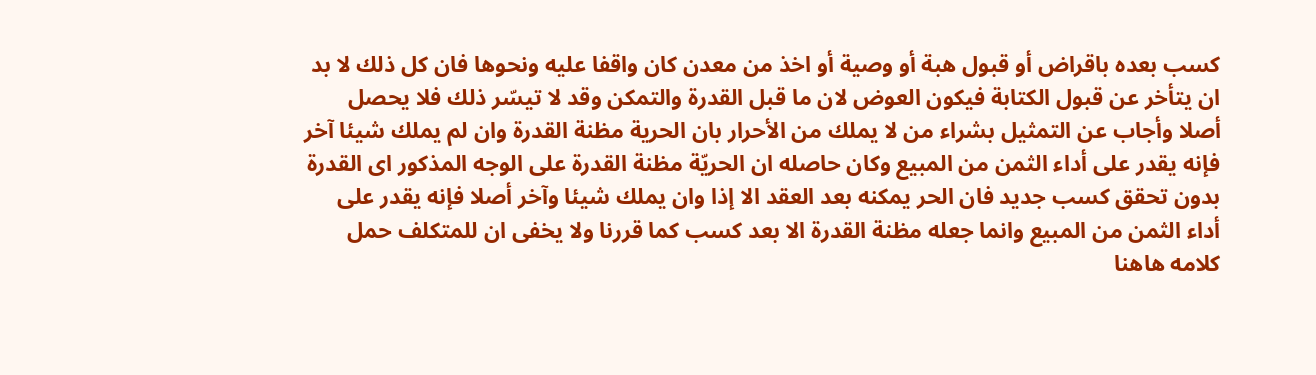كسب بعده باقراض أو قبول هبة أو وصية أو اخذ من معدن كان واقفا عليه ونحوها فان كل ذلك لا بد ان يتأخر عن قبول الكتابة فيكون العوض لان ما قبل القدرة والتمكن وقد لا تيسّر ذلك فلا يحصل أصلا وأجاب عن التمثيل بشراء من لا يملك من الأحرار بان الحرية مظنة القدرة وان لم يملك شيئا آخر فإنه يقدر على أداء الثمن من المبيع وكان حاصله ان الحريّة مظنة القدرة على الوجه المذكور اى القدرة بدون تحقق كسب جديد فان الحر يمكنه بعد العقد الا إذا وان يملك شيئا وآخر أصلا فإنه يقدر على أداء الثمن من المبيع وانما جعله مظنة القدرة الا بعد كسب كما قررنا ولا يخفى ان للمتكلف حمل كلامه هاهنا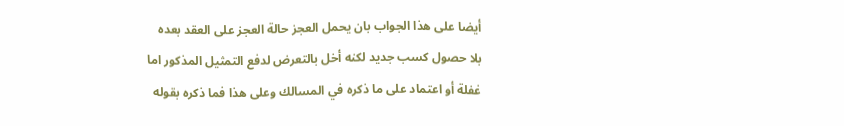أيضا على هذا الجواب بان يحمل العجز حالة العجز على العقد بعده بلا حصول كسب جديد لكنه أخل بالتعرض لدفع التمثيل المذكور اما غفلة أو اعتماد على ما ذكره في المسالك وعلى هذا فما ذكره بقوله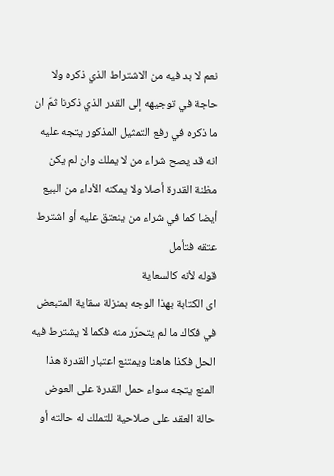نعم لا بد فيه من الاشتراط الذي ذكره ولا حاجة في توجيهه إلى القدر الذي ذكرنا ثمّ ان ما ذكره في رفع التمثيل المذكور يتجه عليه انه قد يصح شراء من لا يملك وان لم يكن مظنة القدرة أصلا ولا يمكنه الأداء من البيع أيضا كما في شراء من ينعتق عليه أو اشترط عتقه فتأمل
قوله لأنه كالسعاية
اى الكتابة بهذا الوجه بمنزلة سقاية المتبعض في فكاك ما لم يتحرّر منه فكما لا يشترط فيه الحل فكذا هاهنا ويمتنع اعتبار القدرة هذا المنع يتجه سواء حمل القدرة على العوض حالة العقد على صلاحية للتملك له حالته أو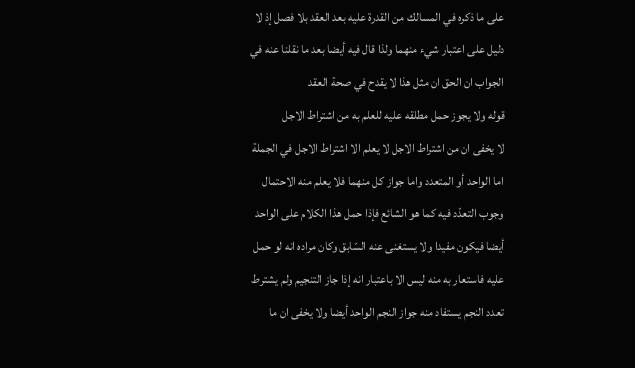على ما ذكره في المسالك من القدرة عليه بعد العقد بلا فصل إذ لا دليل على اعتبار شيء منهما ولذا قال فيه أيضا بعد ما نقلنا عنه في الجواب ان الحق ان مثل هذا لا يقدح في صحة العقد
قوله ولا يجوز حمل مطلقه عليه للعلم به من اشتراط الاجل
لا يخفى ان من اشتراط الاجل لا يعلم الا اشتراط الاجل في الجملة اما الواحد أو المتعدد واما جواز كل منهما فلا يعلم منه الاحتمال وجوب التعدّد فيه كما هو الشائع فإذا حمل هذا الكلام على الواحد أيضا فيكون مفيدا ولا يستغنى عنه السّابق وكان مراده انه لو حمل عليه فاستعار به منه ليس الا باعتبار انه إذا جاز التنجيم ولم يشترط تعدد النجم يستفاد منه جواز النجم الواحد أيضا ولا يخفى ان ما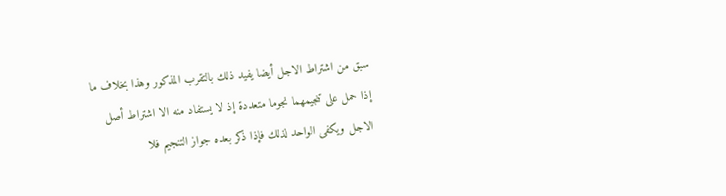سبق من اشتراط الاجل أيضا يفيد ذلك بالتقرب المذكور وهذا بخلاف ما إذا حمل على تنجيمهما نجوما متعددة إذ لا يستفاد منه الا اشتراط أصل الاجل ويكفى الواحد لذلك فإذا ذكر بعده جواز التنجيم فلا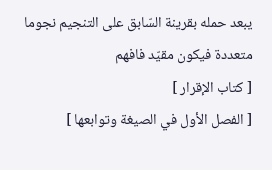يبعد حمله بقرينة السّابق على التنجيم نجوما متعددة فيكون مقيّد فافهم
[ كتاب الإقرار ]
[ الفصل الأول في الصيغة وتوابعها ]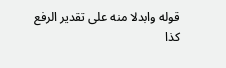قوله وابدلا منه على تقدير الرفع
كذا